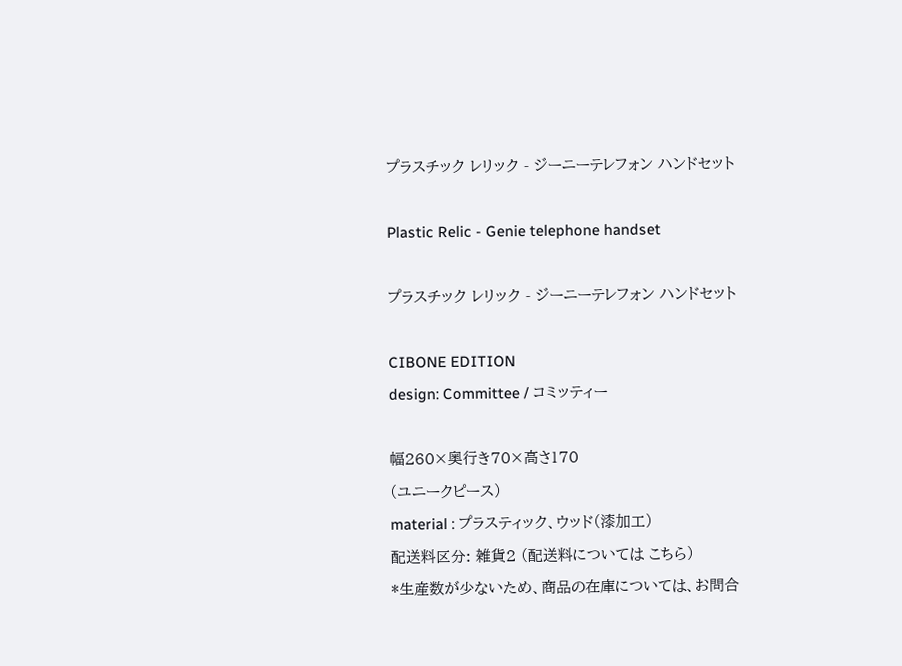プラスチック レリック - ジーニーテレフォン ハンドセット

Plastic Relic - Genie telephone handset

プラスチック レリック - ジーニーテレフォン ハンドセット

CIBONE EDITION
design: Committee / コミッティー

幅260×奥行き70×高さ170
(ユニークピース)
material : プラスティック、ウッド(漆加工)
配送料区分: 雑貨2 (配送料については こちら)
*生産数が少ないため、商品の在庫については、お問合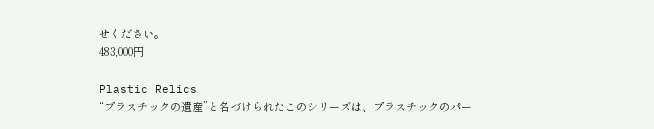せください。
483,000円

Plastic Relics
“プラスチックの遺産”と名づけられたこのシリーズは、プラスチックのパー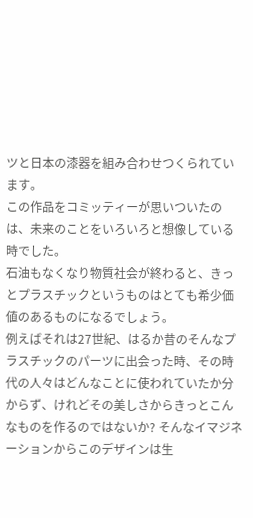ツと日本の漆器を組み合わせつくられています。
この作品をコミッティーが思いついたのは、未来のことをいろいろと想像している時でした。
石油もなくなり物質社会が終わると、きっとプラスチックというものはとても希少価値のあるものになるでしょう。
例えばそれは27世紀、はるか昔のそんなプラスチックのパーツに出会った時、その時代の人々はどんなことに使われていたか分からず、けれどその美しさからきっとこんなものを作るのではないか? そんなイマジネーションからこのデザインは生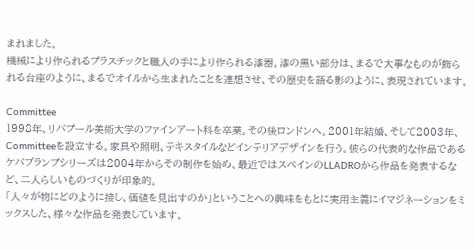まれました。
機械により作られるプラスチックと職人の手により作られる漆器。漆の黒い部分は、まるで大事なものが飾られる台座のように、まるでオイルから生まれたことを連想させ、その歴史を語る影のように、表現されています。

Committee
1998年、リバプール美術大学のファインアート科を卒業。その後ロンドンへ。2001年結婚、そして2003年、Committeeを設立する。家具や照明、テキスタイルなどインテリアデザインを行う。彼らの代表的な作品であるケバブランプシリーズは2004年からその制作を始め、最近ではスペインのLLADROから作品を発表するなど、二人らしいものづくりが印象的。
「人々が物にどのように接し、価値を見出すのか」ということへの興味をもとに実用主義にイマジネーションをミックスした、様々な作品を発表しています。